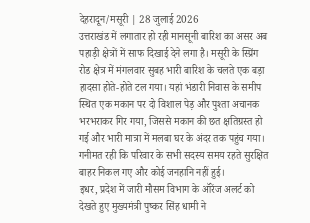देहरादून/मसूरी | 28 जुलाई 2026
उत्तराखंड में लगातार हो रही मानसूनी बारिश का असर अब पहाड़ी क्षेत्रों में साफ दिखाई देने लगा है। मसूरी के स्प्रिंग रोड क्षेत्र में मंगलवार सुबह भारी बारिश के चलते एक बड़ा हादसा होते-होते टल गया। यहां भंडारी निवास के समीप स्थित एक मकान पर दो विशाल पेड़ और पुश्ता अचानक भरभराकर गिर गया, जिससे मकान की छत क्षतिग्रस्त हो गई और भारी मात्रा में मलबा घर के अंदर तक पहुंच गया। गनीमत रही कि परिवार के सभी सदस्य समय रहते सुरक्षित बाहर निकल गए और कोई जनहानि नहीं हुई।
इधर, प्रदेश में जारी मौसम विभाग के ऑरेंज अलर्ट को देखते हुए मुख्यमंत्री पुष्कर सिंह धामी ने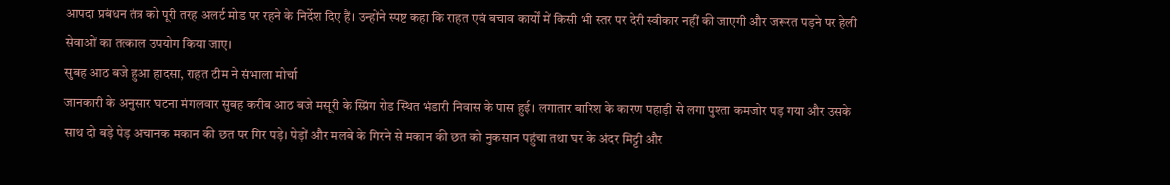आपदा प्रबंधन तंत्र को पूरी तरह अलर्ट मोड पर रहने के निर्देश दिए हैं। उन्होंने स्पष्ट कहा कि राहत एवं बचाव कार्यों में किसी भी स्तर पर देरी स्वीकार नहीं की जाएगी और जरूरत पड़ने पर हेली सेवाओं का तत्काल उपयोग किया जाए।
सुबह आठ बजे हुआ हादसा, राहत टीम ने संभाला मोर्चा
जानकारी के अनुसार घटना मंगलवार सुबह करीब आठ बजे मसूरी के स्प्रिंग रोड स्थित भंडारी निवास के पास हुई। लगातार बारिश के कारण पहाड़ी से लगा पुश्ता कमजोर पड़ गया और उसके साथ दो बड़े पेड़ अचानक मकान की छत पर गिर पड़े। पेड़ों और मलबे के गिरने से मकान की छत को नुकसान पहुंचा तथा घर के अंदर मिट्टी और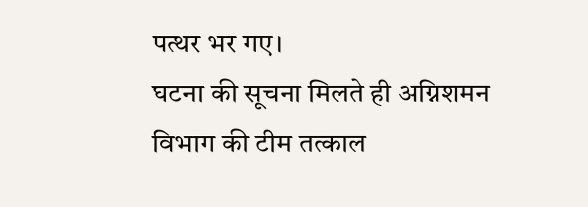पत्थर भर गए।
घटना की सूचना मिलते ही अग्निशमन विभाग की टीम तत्काल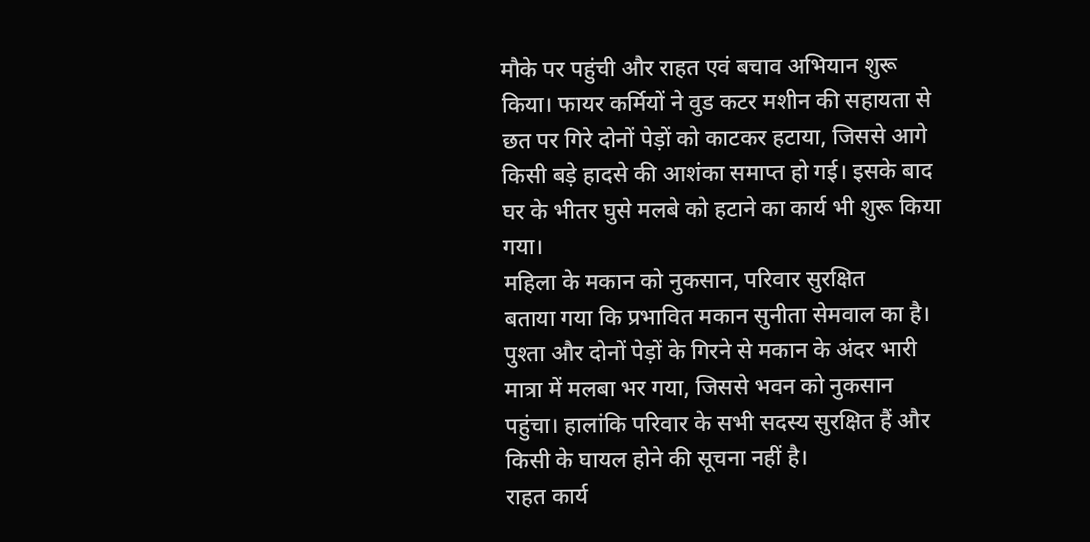मौके पर पहुंची और राहत एवं बचाव अभियान शुरू किया। फायर कर्मियों ने वुड कटर मशीन की सहायता से छत पर गिरे दोनों पेड़ों को काटकर हटाया, जिससे आगे किसी बड़े हादसे की आशंका समाप्त हो गई। इसके बाद घर के भीतर घुसे मलबे को हटाने का कार्य भी शुरू किया गया।
महिला के मकान को नुकसान, परिवार सुरक्षित
बताया गया कि प्रभावित मकान सुनीता सेमवाल का है। पुश्ता और दोनों पेड़ों के गिरने से मकान के अंदर भारी मात्रा में मलबा भर गया, जिससे भवन को नुकसान पहुंचा। हालांकि परिवार के सभी सदस्य सुरक्षित हैं और किसी के घायल होने की सूचना नहीं है।
राहत कार्य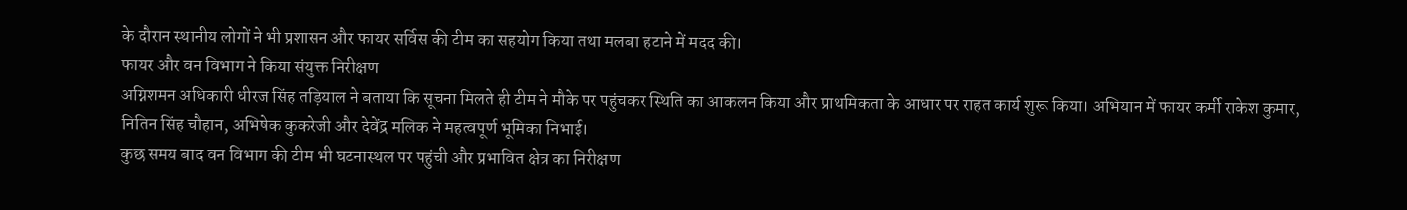के दौरान स्थानीय लोगों ने भी प्रशासन और फायर सर्विस की टीम का सहयोग किया तथा मलबा हटाने में मदद की।
फायर और वन विभाग ने किया संयुक्त निरीक्षण
अग्निशमन अधिकारी धीरज सिंह तड़ियाल ने बताया कि सूचना मिलते ही टीम ने मौके पर पहुंचकर स्थिति का आकलन किया और प्राथमिकता के आधार पर राहत कार्य शुरू किया। अभियान में फायर कर्मी राकेश कुमार, नितिन सिंह चौहान, अभिषेक कुकरेजी और देवेंद्र मलिक ने महत्वपूर्ण भूमिका निभाई।
कुछ समय बाद वन विभाग की टीम भी घटनास्थल पर पहुंची और प्रभावित क्षेत्र का निरीक्षण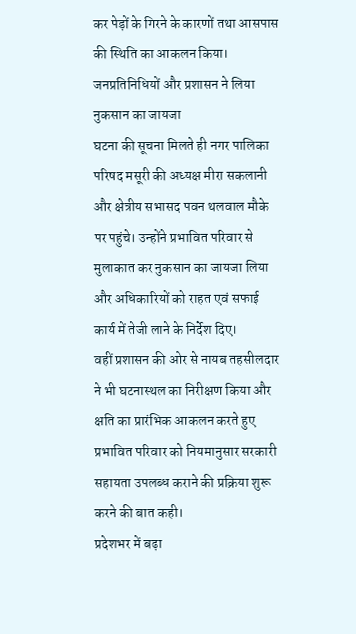कर पेड़ों के गिरने के कारणों तथा आसपास की स्थिति का आकलन किया।
जनप्रतिनिधियों और प्रशासन ने लिया नुकसान का जायजा
घटना की सूचना मिलते ही नगर पालिका परिषद मसूरी की अध्यक्ष मीरा सकलानी और क्षेत्रीय सभासद पवन थलवाल मौके पर पहुंचे। उन्होंने प्रभावित परिवार से मुलाकात कर नुकसान का जायजा लिया और अधिकारियों को राहत एवं सफाई कार्य में तेजी लाने के निर्देश दिए।
वहीं प्रशासन की ओर से नायब तहसीलदार ने भी घटनास्थल का निरीक्षण किया और क्षति का प्रारंभिक आकलन करते हुए प्रभावित परिवार को नियमानुसार सरकारी सहायता उपलब्ध कराने की प्रक्रिया शुरू करने की बात कही।
प्रदेशभर में बढ़ा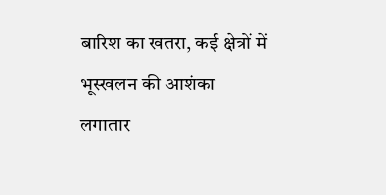बारिश का खतरा, कई क्षेत्रों में भूस्खलन की आशंका
लगातार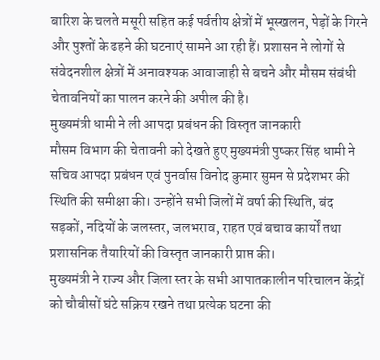बारिश के चलते मसूरी सहित कई पर्वतीय क्षेत्रों में भूस्खलन, पेड़ों के गिरने और पुश्तों के ढहने की घटनाएं सामने आ रही हैं। प्रशासन ने लोगों से संवेदनशील क्षेत्रों में अनावश्यक आवाजाही से बचने और मौसम संबंधी चेतावनियों का पालन करने की अपील की है।
मुख्यमंत्री धामी ने ली आपदा प्रबंधन की विस्तृत जानकारी
मौसम विभाग की चेतावनी को देखते हुए मुख्यमंत्री पुष्कर सिंह धामी ने सचिव आपदा प्रबंधन एवं पुनर्वास विनोद कुमार सुमन से प्रदेशभर की स्थिति की समीक्षा की। उन्होंने सभी जिलों में वर्षा की स्थिति, बंद सड़कों, नदियों के जलस्तर, जलभराव, राहत एवं बचाव कार्यों तथा प्रशासनिक तैयारियों की विस्तृत जानकारी प्राप्त की।
मुख्यमंत्री ने राज्य और जिला स्तर के सभी आपातकालीन परिचालन केंद्रों को चौबीसों घंटे सक्रिय रखने तथा प्रत्येक घटना की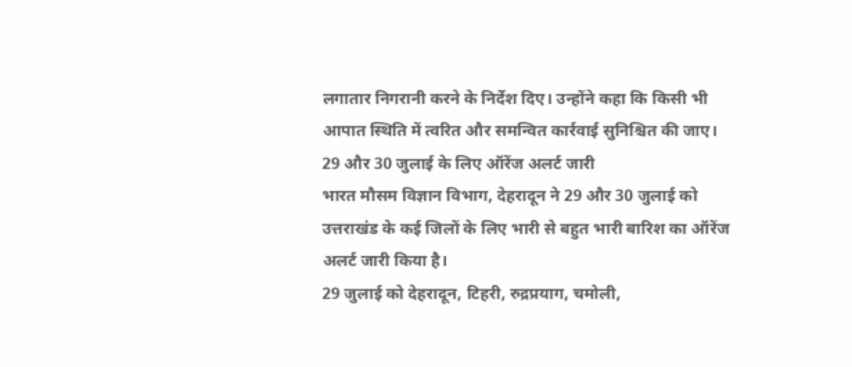लगातार निगरानी करने के निर्देश दिए। उन्होंने कहा कि किसी भी आपात स्थिति में त्वरित और समन्वित कार्रवाई सुनिश्चित की जाए।
29 और 30 जुलाई के लिए ऑरेंज अलर्ट जारी
भारत मौसम विज्ञान विभाग, देहरादून ने 29 और 30 जुलाई को उत्तराखंड के कई जिलों के लिए भारी से बहुत भारी बारिश का ऑरेंज अलर्ट जारी किया है।
29 जुलाई को देहरादून, टिहरी, रुद्रप्रयाग, चमोली,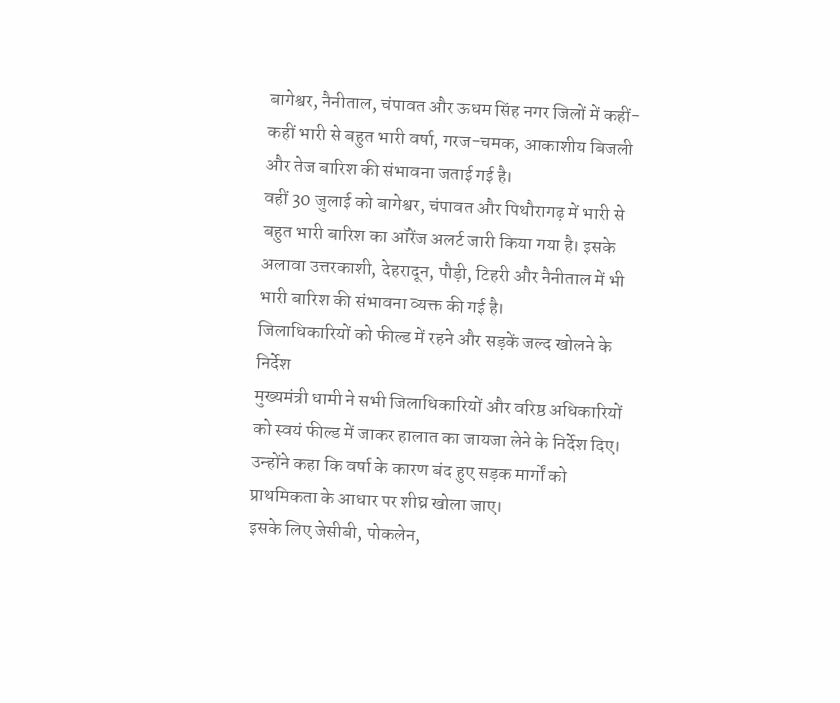बागेश्वर, नैनीताल, चंपावत और ऊधम सिंह नगर जिलों में कहीं-कहीं भारी से बहुत भारी वर्षा, गरज-चमक, आकाशीय बिजली और तेज बारिश की संभावना जताई गई है।
वहीं 30 जुलाई को बागेश्वर, चंपावत और पिथौरागढ़ में भारी से बहुत भारी बारिश का ऑरेंज अलर्ट जारी किया गया है। इसके अलावा उत्तरकाशी, देहरादून, पौड़ी, टिहरी और नैनीताल में भी भारी बारिश की संभावना व्यक्त की गई है।
जिलाधिकारियों को फील्ड में रहने और सड़कें जल्द खोलने के निर्देश
मुख्यमंत्री धामी ने सभी जिलाधिकारियों और वरिष्ठ अधिकारियों को स्वयं फील्ड में जाकर हालात का जायजा लेने के निर्देश दिए। उन्होंने कहा कि वर्षा के कारण बंद हुए सड़क मार्गों को प्राथमिकता के आधार पर शीघ्र खोला जाए।
इसके लिए जेसीबी, पोकलेन,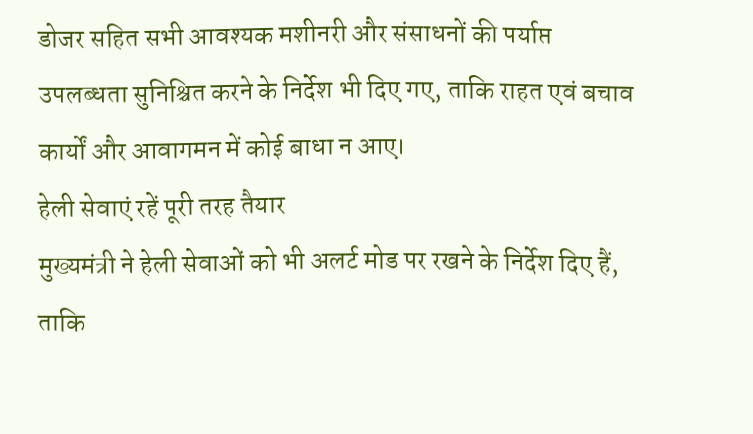डोजर सहित सभी आवश्यक मशीनरी और संसाधनों की पर्याप्त उपलब्धता सुनिश्चित करने के निर्देश भी दिए गए, ताकि राहत एवं बचाव कार्यों और आवागमन में कोई बाधा न आए।
हेली सेवाएं रहें पूरी तरह तैयार
मुख्यमंत्री ने हेली सेवाओं को भी अलर्ट मोड पर रखने के निर्देश दिए हैं, ताकि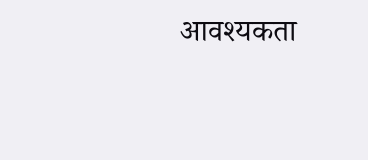आवश्यकता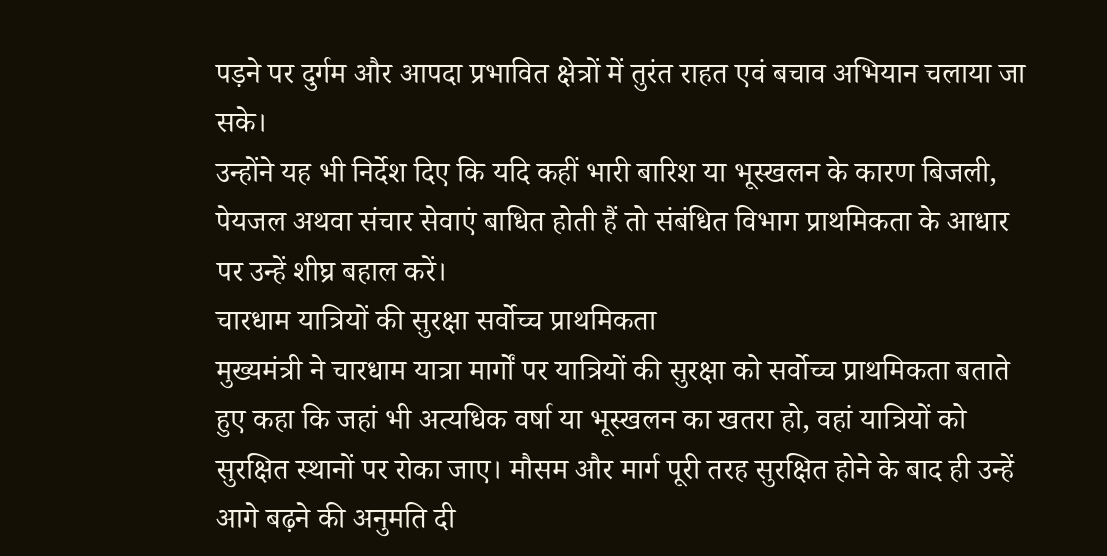पड़ने पर दुर्गम और आपदा प्रभावित क्षेत्रों में तुरंत राहत एवं बचाव अभियान चलाया जा सके।
उन्होंने यह भी निर्देश दिए कि यदि कहीं भारी बारिश या भूस्खलन के कारण बिजली, पेयजल अथवा संचार सेवाएं बाधित होती हैं तो संबंधित विभाग प्राथमिकता के आधार पर उन्हें शीघ्र बहाल करें।
चारधाम यात्रियों की सुरक्षा सर्वोच्च प्राथमिकता
मुख्यमंत्री ने चारधाम यात्रा मार्गों पर यात्रियों की सुरक्षा को सर्वोच्च प्राथमिकता बताते हुए कहा कि जहां भी अत्यधिक वर्षा या भूस्खलन का खतरा हो, वहां यात्रियों को सुरक्षित स्थानों पर रोका जाए। मौसम और मार्ग पूरी तरह सुरक्षित होने के बाद ही उन्हें आगे बढ़ने की अनुमति दी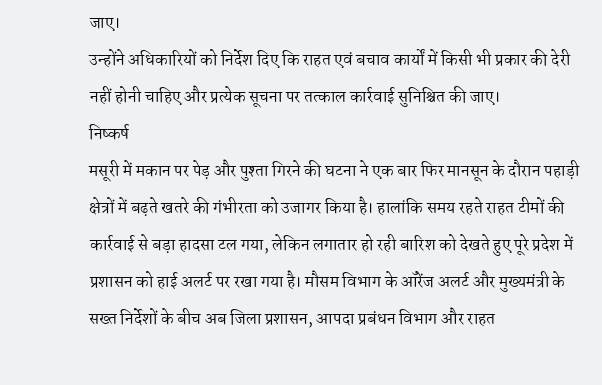जाए।
उन्होंने अधिकारियों को निर्देश दिए कि राहत एवं बचाव कार्यों में किसी भी प्रकार की देरी नहीं होनी चाहिए और प्रत्येक सूचना पर तत्काल कार्रवाई सुनिश्चित की जाए।
निष्कर्ष
मसूरी में मकान पर पेड़ और पुश्ता गिरने की घटना ने एक बार फिर मानसून के दौरान पहाड़ी क्षेत्रों में बढ़ते खतरे की गंभीरता को उजागर किया है। हालांकि समय रहते राहत टीमों की कार्रवाई से बड़ा हादसा टल गया, लेकिन लगातार हो रही बारिश को देखते हुए पूरे प्रदेश में प्रशासन को हाई अलर्ट पर रखा गया है। मौसम विभाग के ऑरेंज अलर्ट और मुख्यमंत्री के सख्त निर्देशों के बीच अब जिला प्रशासन, आपदा प्रबंधन विभाग और राहत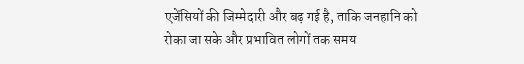एजेंसियों की जिम्मेदारी और बढ़ गई है, ताकि जनहानि को रोका जा सके और प्रभावित लोगों तक समय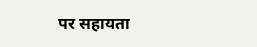पर सहायता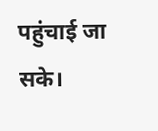पहुंचाई जा सके।